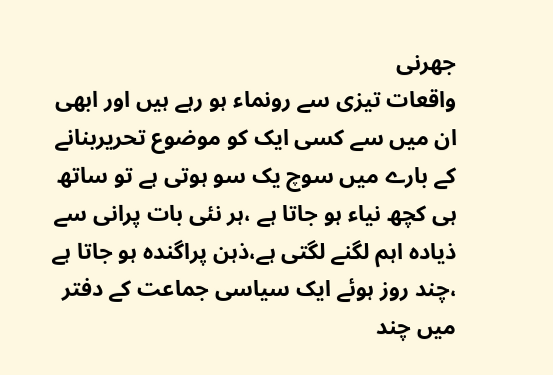جھرنی
واقعات تیزی سے رونماء ہو رہے ہیں اور ابھی ان میں سے کسی ایک کو موضوع تحریربنانے کے بارے میں سوچ یک سو ہوتی ہے تو ساتھ ہی کچھ نیاء ہو جاتا ہے ،ہر نئی بات پرانی سے ذیادہ اہم لگنے لگتی ہے،ذہن پراگندہ ہو جاتا ہے ،چند روز ہوئے ایک سیاسی جماعت کے دفتر میں چند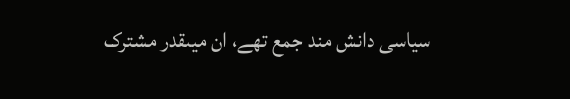سیاسی دانش مند جمع تھے، ان میںقدر مشترک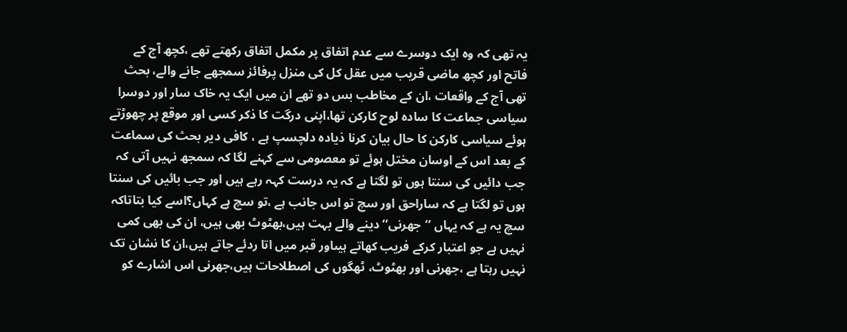یہ تھی کہ وہ ایک دوسرے سے عدم اتفاق پر مکمل اتفاق رکھتے تھے ،کچھ آج کے فاتح اور کچھ ماضی قریب میں عقل کل کی منزل پرفائز سمجھے جانے والے، بحث تھی آج کے واقعات ،ان کے مخاطب بس دو تھے ان میں ایک یہ خاک سار اور دوسرا سیاسی جماعت کا سادہ لوح کارکن تھا،اپنی درگت کا ذکر کسی اور موقع پر چھوڑتے ہوئے سیاسی کارکن کا حال بیان کرنا ذیادہ دلچسپ ہے ، کافی دیر بحث کی سماعت کے بعد اس کے اوسان مختل ہوئے تو معصومی سے کہنے لگا کہ سمجھ نہیں آتی کہ جب دائیں کی سنتا ہوں تو لگتا ہے کہ یہ درست کہہ رہے ہیں اور جب بائیں کی سنتا ہوں تو لگتا ہے کہ ساراحق اور سچ تو اس جانب ہے ،تو سچ ہے کہاں؟اسے کیا بتاتاکہ سچ یہ ہے کہ یہاں ’’جھرنی‘‘ دینے والے بہت ہیں،بھٹوٹ بھی ہیں، ان کی بھی کمی نہیں ہے جو اعتبار کرکے فریب کھاتے ہیںاور قبر میں اتا ردئے جاتے ہیں،ان کا نشان تک نہیں رہتا ہے ،جھرنی اور بھٹوٹ، ٹھگوں کی اصطلاحات ہیں،جھرنی اس اشارے کو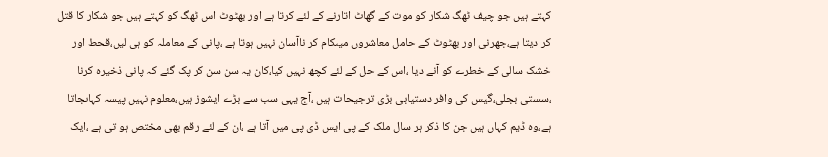کہتے ہیں جو چیف ٹھگ شکار کو موت کے گھاٹ اتارنے کے لئے کرتا ہے اور بھٹوٹ اس ٹھگ کو کہتے ہیں جو شکار کا قتل کر دیتا ہے،جھرنی اور بھٹوٹ کے حامل معاشروں میںکام کر ناآسان نہیں ہوتا ہے ،پانی کے معاملہ کو ہی لیں،قحط اور خشک سالی کے خطرے کو آنے دیا ،اس کے حل کے لئے کچھ نہیں کیا،کان یہ سن سن کر پک گئے کہ پانی ذخیرہ کرنا ،سستی بجلی،گیس کی وافر دستیابی بڑی ترجیحات ہیں ،آج یہی سب سے بڑے ایشوز ہیں،معلوم نہیں پیسہ کہاںجاتا ہے،وہ ڈیم کہاں ہیں جن کا ذکر ہر سال ملک کے پی ایس ڈی پی میں آتا ہے ،ان کے لئے رقم بھی مختص ہو تی ہے ،ایک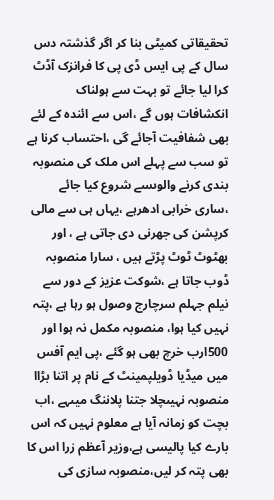تحقیقاتی کمیٹی بنا کر اگر گذشتہ دس سال کے پی ایس ڈی پی کا فرانزک آڈٹ کرا لیا جائے تو بہت سے ہولناک انکشافات ہوں گے ،اس سے ائندہ کے لئے بھی شفافیت آجائے گی ،احتساب کرنا ہے تو سب سے پہلے اس ملک کی منصوبہ بندی کرنے والوںسے شروع کیا جائے ،ساری خرابی ادھرہے ،یہاں ہی سے مالی کرپشن کی جھرنی دی جاتی ہے ، اور بھٹوٹ ٹوٹ پڑتے ہیں ، سارا منصوبہ ڈوب جاتا ہے ،شوکت عزیز کے دور سے نیلم جہلم سرچارج وصول ہو رہا ہے ،پتہ نہیں کیا ہوا، منصوبہ مکمل نہ ہوا اور 500ارب خرچ بھی ہو گئے ،پی ایم آفس میں میڈیا ڈویلپمینٹ کے نام پر اتنا بڑاا منصوبہ نہیںچلا جتنا پلاننگ میںہے ،اب بچت کو زمانہ آیا ہے معلوم نہیں کہ اس بارے کیا پالیسی ہے،وزیر آعظم زرا اس کا بھی پتہ کر لیں،منصوبہ سازی کی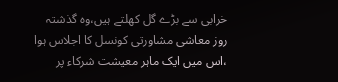خرابی سے بڑے گل کھلتے ہیں،وہ گذشتہ روز معاشی مشاورتی کونسل کا اجلاس ہوا ،اس میں ایک ماہر معیشت شرکاء پر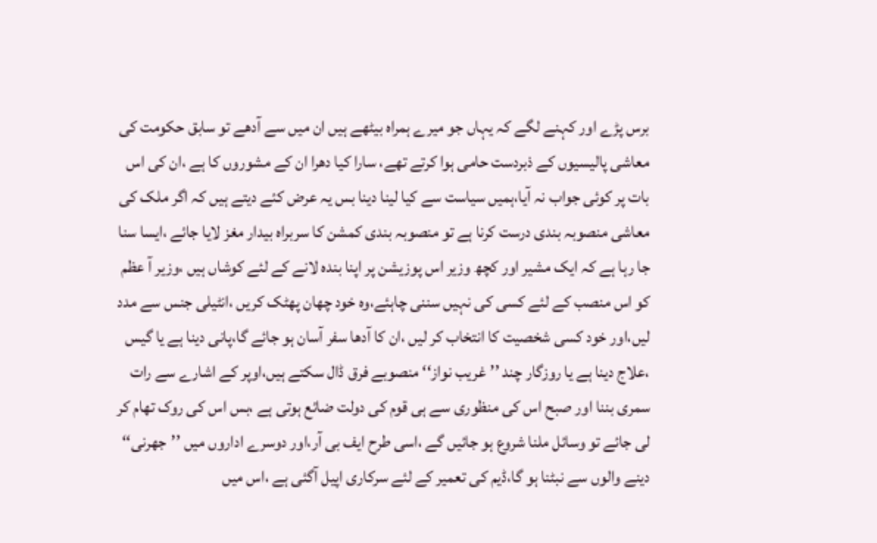برس پڑے اور کہنے لگے کہ یہاں جو میرے ہمراہ بیٹھے ہیں ان میں سے آدھے تو سابق حکومت کی معاشی پالیسیوں کے ذبردست حامی ہوا کرتے تھے، سارا کیا دھرا ان کے مشوروں کا ہے ،ان کی اس بات پر کوئی جواب نہ آیا،ہمیں سیاست سے کیا لینا دینا بس یہ عرض کئے دیتے ہیں کہ اگر ملک کی معاشی منصوبہ بندی درست کرنا ہے تو منصوبہ بندی کمشن کا سربراہ بیدار مغز لایا جائے ،ایسا سنا جا رہا ہے کہ ایک مشیر اور کچھ وزیر اس پوزیشن پر اپنا بندہ لانے کے لئے کوشاں ہیں ،وزیر آ عظم کو اس منصب کے لئے کسی کی نہیں سننی چاہئے،وہ خود چھان پھٹک کریں ،انٹیلی جنس سے مدد لیں،اور خود کسی شخصیت کا انتخاب کر لیں ،ان کا آدھا سفر آسان ہو جائے گا،پانی دینا ہے یا گیس ،علاج دینا ہے یا روزگار چند ’’غریب نواز‘‘ منصوبے فرق ڈال سکتے ہیں،اوپر کے اشارے سے رات سمری بننا اور صبح اس کی منظوری سے ہی قوم کی دولت ضائع ہوتی ہے ،بس اس کی روک تھام کر لی جائے تو وسائل ملنا شروع ہو جائیں گے ،اسی طرح ایف بی آر،اور دوسرے اداروں میں ’’جھرنی‘‘ دینے والوں سے نبٹنا ہو گا،ڈیم کی تعمیر کے لئے سرکاری اپیل آگئی ہے ،اس میں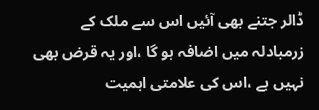ڈالر جتنے بھی آئیں اس سے ملک کے زرمبادلہ میں اضافہ ہو گا ،اور یہ قرض بھی نہیں ہے ،اس کی علامتی اہمیت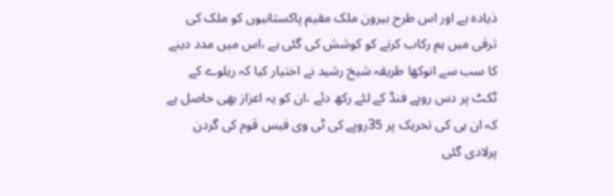ذیادہ ہے اور اس طرح بیرون ملک مقیم پاکستانیوں کو ملک کی ترقی میں ہم رکاب کرنے کو کوشش کی گئی ہے ،اس میں مدد دینے کا سب سے انوکھا طریقہ شیخ رشید نے اختیار کیا کہ ریلوے کے ٹکٹ پر دس روپے فنڈ کے لئے رکھ دئے ،ان کو یہ اعزاز بھی حاصل ہے کہ ان ہی کی تحریک پر 35روپے کی ٹی وی فیس قوم کی گردن پرلادی گئی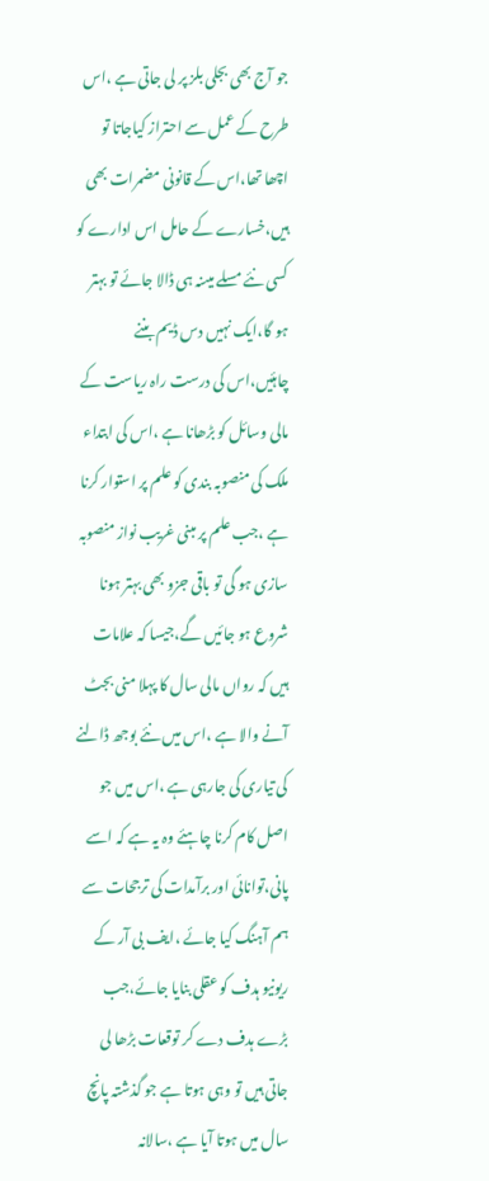جو آج بھی بجلی بلز پر لی جاتی ہے ،اس طرح کے عمل سے احتراز کیاجاتا تو اچھا تھا،اس کے قانونی مضمرات بھی ہیں،خسارے کے حامل اس ادارے کو کسی نئے مسلے میںنہ ہی ڈالا جائے تو بہتر ہو گا،ایک نہیں دس ڈیم بننے چاہئیں،اس کی درست راہ ریاست کے مالی وسائل کو بڑھانا ہے ،اس کی ابتداء ملک کی منصوبہ بندی کو علم پر استوار کرنا ہے ،جب علم پر مبنی غریب نواز منصوبہ سازی ہو گی تو باقی جزو بھی بہتر ہونا شروع ہو جائیں گے،جیسا کہ علامات ہیں کہ رواں مالی سال کا پہلا منی بجٹ آنے والا ہے ،اس میں نئے بوجھ ڈالنے کی تیاری کی جارہی ہے ،اس میں جو اصل کام کرنا چاہئے وہ یہ ہے کہ اسے پانی،توانائی اور برآمدات کی ترجحات سے ہم آہنگ کیا جائے ،ایف بی آر کے ریونیو ہدف کو عقلی بنایا جائے،جب بڑے ہدف دے کر توقعات بڑھا لی جاتی ہیں تو وہی ہوتا ہے جو گذشتہ پانچ سال میں ہوتا آیا ہے ،سالانہ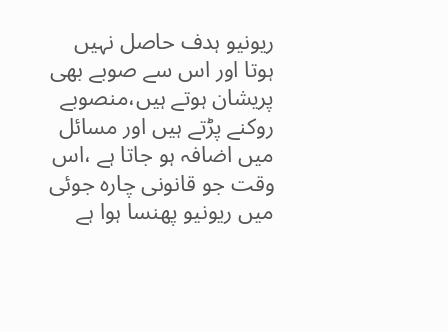ریونیو ہدف حاصل نہیں ہوتا اور اس سے صوبے بھی پریشان ہوتے ہیں،منصوبے روکنے پڑتے ہیں اور مسائل میں اضافہ ہو جاتا ہے ،اس وقت جو قانونی چارہ جوئی میں ریونیو پھنسا ہوا ہے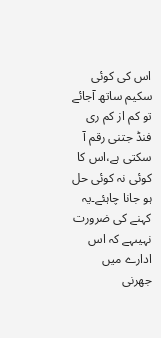اس کی کوئی سکیم ساتھ آجائے تو کم از کم ری فنڈ جتنی رقم آ سکتی ہے،اس کا کوئی نہ کوئی حل ہو جانا چاہئے۔یہ کہنے کی ضرورت نہیںہے کہ اس ادارے میں جھرنی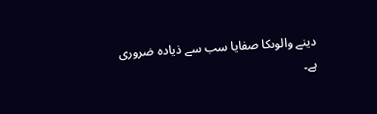دینے والوںکا صفایا سب سے ذیادہ ضروری ہے۔